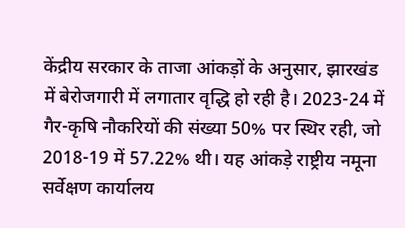केंद्रीय सरकार के ताजा आंकड़ों के अनुसार, झारखंड में बेरोजगारी में लगातार वृद्धि हो रही है। 2023-24 में गैर-कृषि नौकरियों की संख्या 50% पर स्थिर रही, जो 2018-19 में 57.22% थी। यह आंकड़े राष्ट्रीय नमूना सर्वेक्षण कार्यालय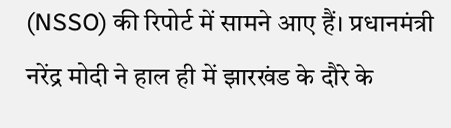(NSSO) की रिपोर्ट में सामने आए हैं। प्रधानमंत्री नरेंद्र मोदी ने हाल ही में झारखंड के दौरे के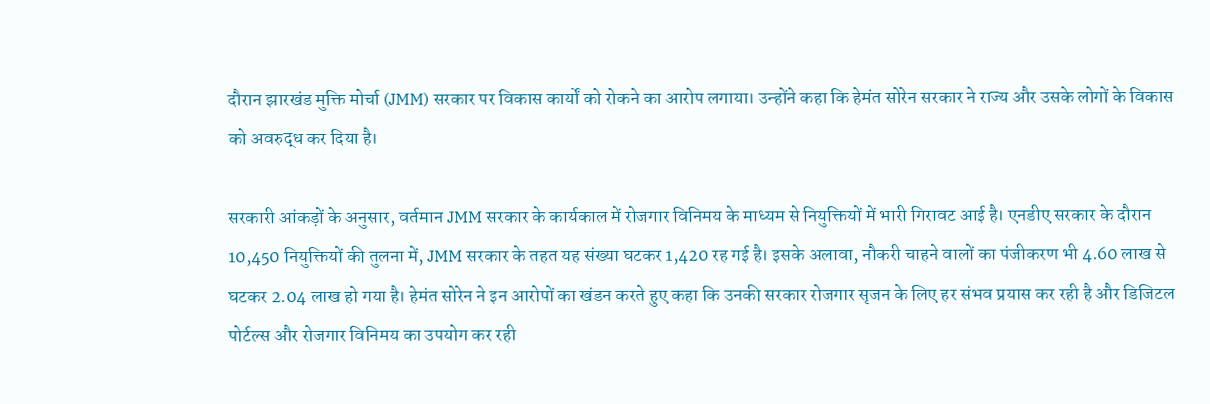दौरान झारखंड मुक्ति मोर्चा (JMM) सरकार पर विकास कार्यों को रोकने का आरोप लगाया। उन्होंने कहा कि हेमंत सोरेन सरकार ने राज्य और उसके लोगों के विकास को अवरुद्ध कर दिया है।

सरकारी आंकड़ों के अनुसार, वर्तमान JMM सरकार के कार्यकाल में रोजगार विनिमय के माध्यम से नियुक्तियों में भारी गिरावट आई है। एनडीए सरकार के दौरान 10,450 नियुक्तियों की तुलना में, JMM सरकार के तहत यह संख्या घटकर 1,420 रह गई है। इसके अलावा, नौकरी चाहने वालों का पंजीकरण भी 4.60 लाख से घटकर 2.04 लाख हो गया है। हेमंत सोरेन ने इन आरोपों का खंडन करते हुए कहा कि उनकी सरकार रोजगार सृजन के लिए हर संभव प्रयास कर रही है और डिजिटल पोर्टल्स और रोजगार विनिमय का उपयोग कर रही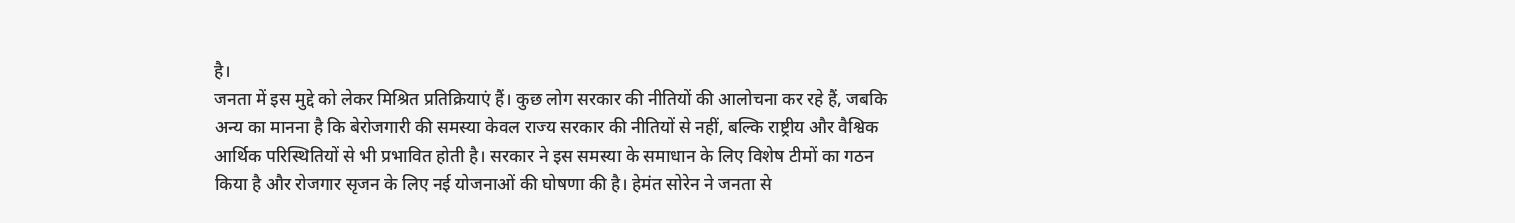है।
जनता में इस मुद्दे को लेकर मिश्रित प्रतिक्रियाएं हैं। कुछ लोग सरकार की नीतियों की आलोचना कर रहे हैं, जबकि अन्य का मानना है कि बेरोजगारी की समस्या केवल राज्य सरकार की नीतियों से नहीं, बल्कि राष्ट्रीय और वैश्विक आर्थिक परिस्थितियों से भी प्रभावित होती है। सरकार ने इस समस्या के समाधान के लिए विशेष टीमों का गठन किया है और रोजगार सृजन के लिए नई योजनाओं की घोषणा की है। हेमंत सोरेन ने जनता से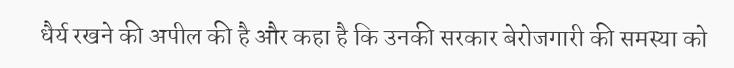धैर्य रखने की अपील की है और कहा है कि उनकी सरकार बेरोजगारी की समस्या को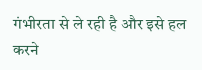गंभीरता से ले रही है और इसे हल करने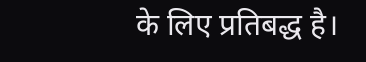के लिए प्रतिबद्ध है।